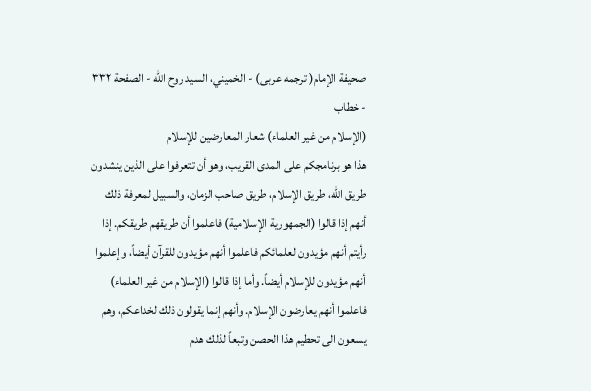صحيفة الإمام( ترجمه عربى) - الخميني، السيد روح الله - الصفحة ٣٣٢ - خطاب
(الإسلام من غير العلماء) شعار المعارضين للإسلام
هذا هو برنامجكم على المدى القريب، وهو أن تتعرفوا على الذين ينشدون طريق الله، طريق الإسلام، طريق صاحب الزمان، والسبيل لمعرفة ذلك أنهم إذا قالوا (الجمهورية الإسلامية) فاعلموا أن طريقهم طريقكم. إذا رأيتم أنهم مؤيدون لعلمائكم فاعلموا أنهم مؤيدون للقرآن أيضاً، وإعلموا أنهم مؤيدون للإسلام أيضاً. وأما إذا قالوا (الإسلام من غير العلماء) فاعلموا أنهم يعارضون الإسلام. وأنهم إنما يقولون ذلك لخداعكم، وهم يسعون الى تحطيم هذا الحصن وتبعاً لذلك هدم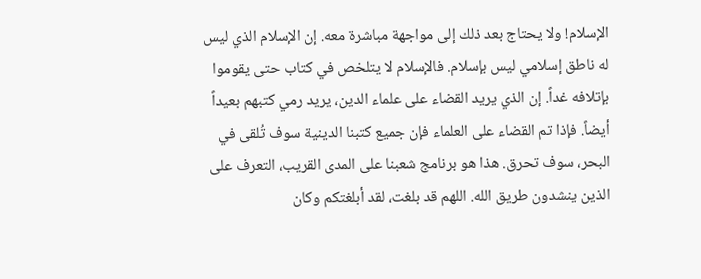الإسلام! ولا يحتاج بعد ذلك إلى مواجهة مباشرة معه. إن الإسلام الذي ليس له ناطق إسلامي ليس بإسلام. فالإسلام لا يتلخص في كتاب حتى يقوموا بإتلافه غداً. إن الذي يريد القضاء على علماء الدين، يريد رمي كتبهم بعيداً أيضاً. فإذا تم القضاء على العلماء فإن جميع كتبنا الدينية سوف تُلقى في البحر، سوف تحرق. هذا هو برنامج شعبنا على المدى القريب، التعرف على الذين ينشدون طريق الله. اللهم قد بلغت، لقد أبلغتكم وكان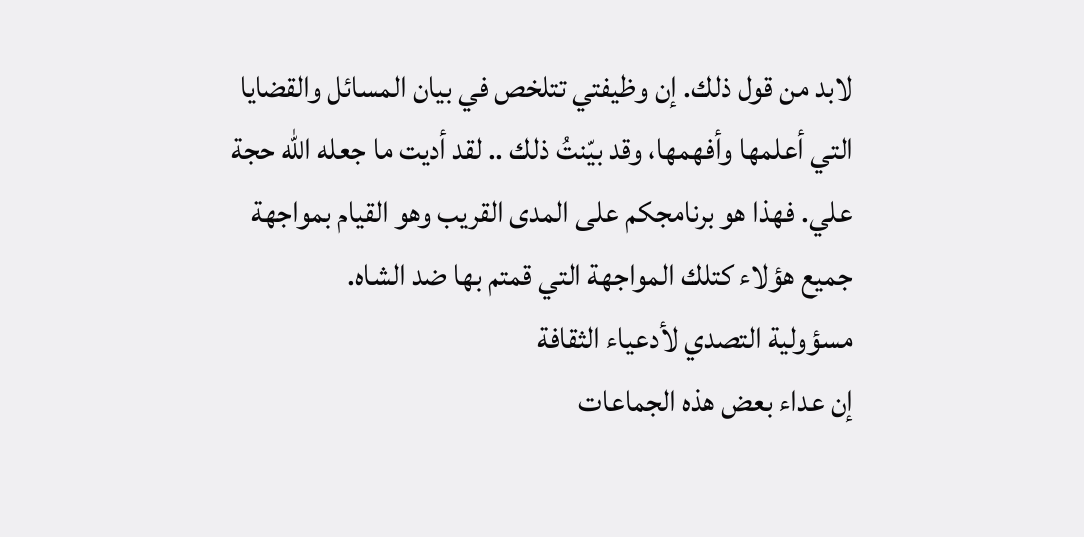لابد من قول ذلك. إن وظيفتي تتلخص في بيان المسائل والقضايا التي أعلمها وأفهمها، وقد بيّنتُ ذلك .. لقد أديت ما جعله الله حجة علي. فهذا هو برنامجكم على المدى القريب وهو القيام بمواجهة جميع هؤلاء كتلك المواجهة التي قمتم بها ضد الشاه.
مسؤولية التصدي لأدعياء الثقافة
إن عداء بعض هذه الجماعات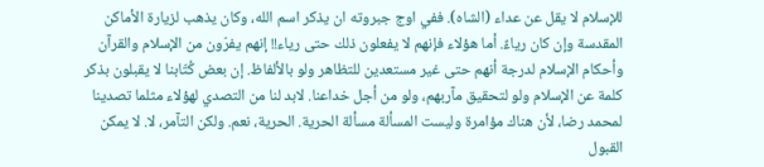للإسلام لا يقل عن عداء (الشاه). ففي اوج جبروته ان يذكر اسم الله، وكان يذهب لزيارة الأماكن المقدسة وإن كان رياءً. أما هؤلاء فإنهم لا يفعلون ذلك حتى رياء!! إنهم يفرّون من الإسلام والقرآن وأحكام الإسلام لدرجة أنهم حتى غير مستعدين للتظاهر ولو بالألفاظ. إن بعض كُتّابنا لا يقبلون بذكر كلمة عن الإسلام ولو لتحقيق مآربهم، ولو من أجل خداعنا. لابد لنا من التصدي لهؤلاء مثلما تصدينا لمحمد رضا، لأن هناك مؤامرة وليست المسألة مسألة الحرية. الحرية، نعم. ولكن التآمر، لا. لا يمكن القبول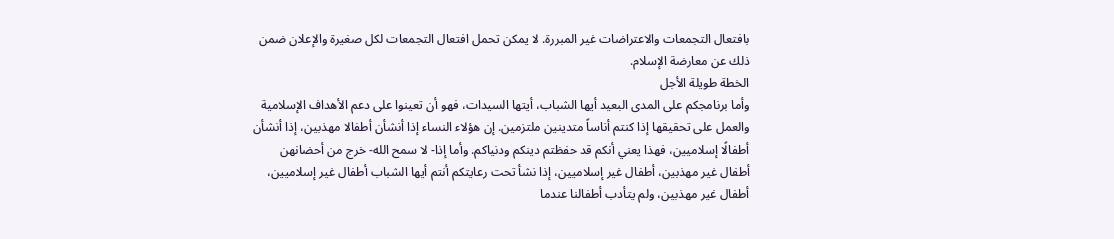بافتعال التجمعات والاعتراضات غير المبررة. لا يمكن تحمل افتعال التجمعات لكل صغيرة والإعلان ضمن ذلك عن معارضة الإسلام.
الخطة طويلة الأجل
وأما برنامجكم على المدى البعيد أيها الشباب، أيتها السيدات، فهو أن تعينوا على دعم الأهداف الإسلامية والعمل على تحقيقها إذا كنتم أناساً متدينين ملتزمين. إن هؤلاء النساء إذا أنشأن أطفالا مهذبين، إذا أنشأن أطفالًا إسلاميين، فهذا يعني أنكم قد حفظتم دينكم ودنياكم. وأما إذا- لا سمح الله- خرج من أحضانهن أطفال غير مهذبين، أطفال غير إسلاميين، إذا نشأ تحت رعايتكم أنتم أيها الشباب أطفال غير إسلاميين، أطفال غير مهذبين، ولم يتأدب أطفالنا عندما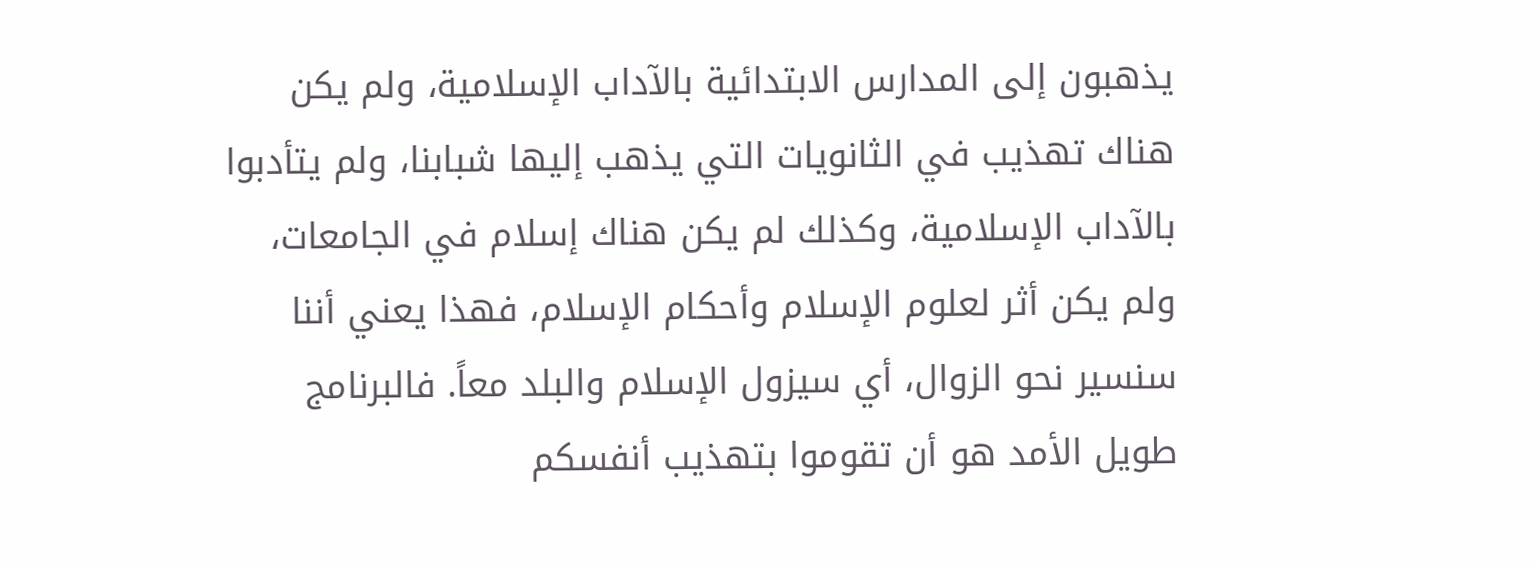يذهبون إلى المدارس الابتدائية بالآداب الإسلامية، ولم يكن هناك تهذيب في الثانويات التي يذهب إليها شبابنا، ولم يتأدبوا بالآداب الإسلامية، وكذلك لم يكن هناك إسلام في الجامعات، ولم يكن أثر لعلوم الإسلام وأحكام الإسلام، فهذا يعني أننا سنسير نحو الزوال، أي سيزول الإسلام والبلد معاً. فالبرنامج طويل الأمد هو أن تقوموا بتهذيب أنفسكم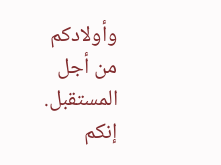وأولادكم من أجل المستقبل. إنكم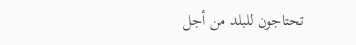تحتاجون للبلد من أجل